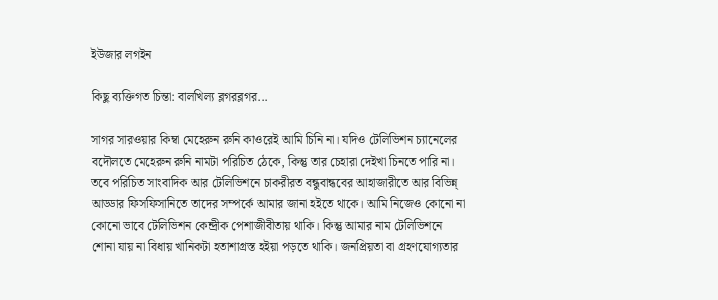ইউজার লগইন

কিছু ব্যক্তিগত চিন্তা: বালখিল্য ব্লগরব্লগর...

সাগর সারওয়ার কিম্বা মেহেরুন রুনি কাওরেই আমি চিনি না। যদিও টেলিভিশন চ্যানেলের বদৌলতে মেহেরুন রুনি নামটা পরিচিত ঠেকে, কিন্তু তার চেহারা দেইখা চিনতে পারি না। তবে পরিচিত সাংবাদিক আর টেলিভিশনে চাকরীরত বন্ধুবান্ধবের আহাজারীতে আর বিভিন্ন্ আড্ডার ফিসফিসানিতে তাদের সম্পর্কে আমার জানা হইতে থাকে। আমি নিজেও কোনো না কোনো ভাবে টেলিভিশন কেন্দ্রীক পেশাজীবীতায় থাকি। কিন্তু আমার নাম টেলিভিশনে শোনা যায় না বিধায় খানিকটা হতাশাগ্রস্ত হইয়া পড়তে থাকি। জনপ্রিয়তা বা গ্রহণযোগ্যতার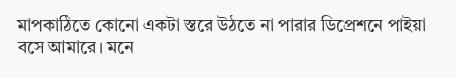মাপকাঠিতে কোনো একটা স্তরে উঠতে না পারার ডিপ্রেশনে পাইয়া বসে আমারে। মনে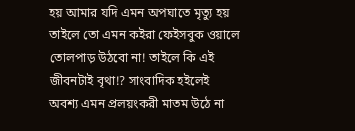হয় আমার যদি এমন অপঘাতে মৃত্যু হয় তাইলে তো এমন কইরা ফেইসবুক ওয়ালে তোলপাড় উঠবো না! তাইলে কি এই জীবনটাই বৃথা!? সাংবাদিক হইলেই অবশ্য এমন প্রলয়ংকরী মাতম উঠে না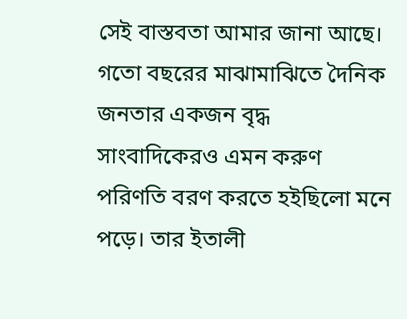সেই বাস্তবতা আমার জানা আছে। গতো বছরের মাঝামাঝিতে দৈনিক জনতার একজন বৃদ্ধ সাংবাদিকেরও এমন করুণ পরিণতি বরণ করতে হইছিলো মনে পড়ে। তার ইতালী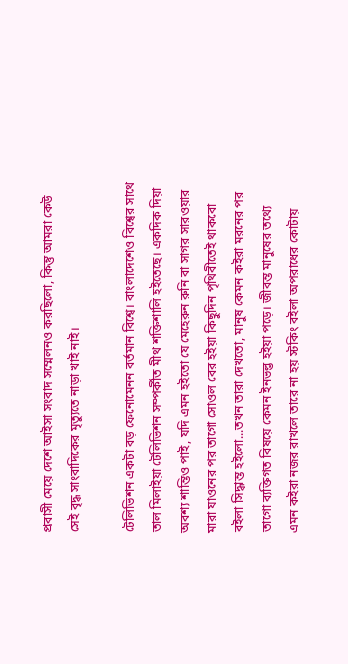প্রবাসী মেয়ে দেশে আইসা সংবাদ সম্মেলনও করছিলো, কিন্তু আমরা কেউ সেই বৃদ্ধ সাংবাদিকের মৃত্যুতে নাড়া খাই নাই।

টেলিভিশন একটা বড় ফেনোমেনন বর্তমান বিশ্বে। বাংলাদেশেও বিশ্বের সাথে তাল মিলাইয়া টেলিভিশন সম্পর্কীত মীথ শক্তিশালি হইতেছে। একদিক দিয়া অবশ্য শান্তিও পাই, যদি এমন হইতো যে মেহেরুন রুনি বা সাগর সারওয়ার মারা যাওনের পর তাগো সোওল বের হইয়া কিছুদিন পৃথিবীতেই থাকবো বইলা সিদ্ধান্ত হইলো...তখন তারা দেখতো, মানুষ কেমন কইরা মরনের পর তাগো ব্যক্তিগত বিষয়ে কেমন ইনভল্ভ হইয়া পড়ে। জীবন্ত মানুষের তথ্যে এমন কইরা নজর রাখলে তারে না হয় স্টকিং বইলা অপরাধের কোটায়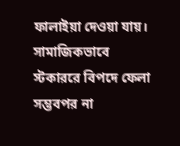ফালাইয়া দেওয়া যায়। সামাজিকভাবে স্টকাররে বিপদে ফেলা সম্ভবপর না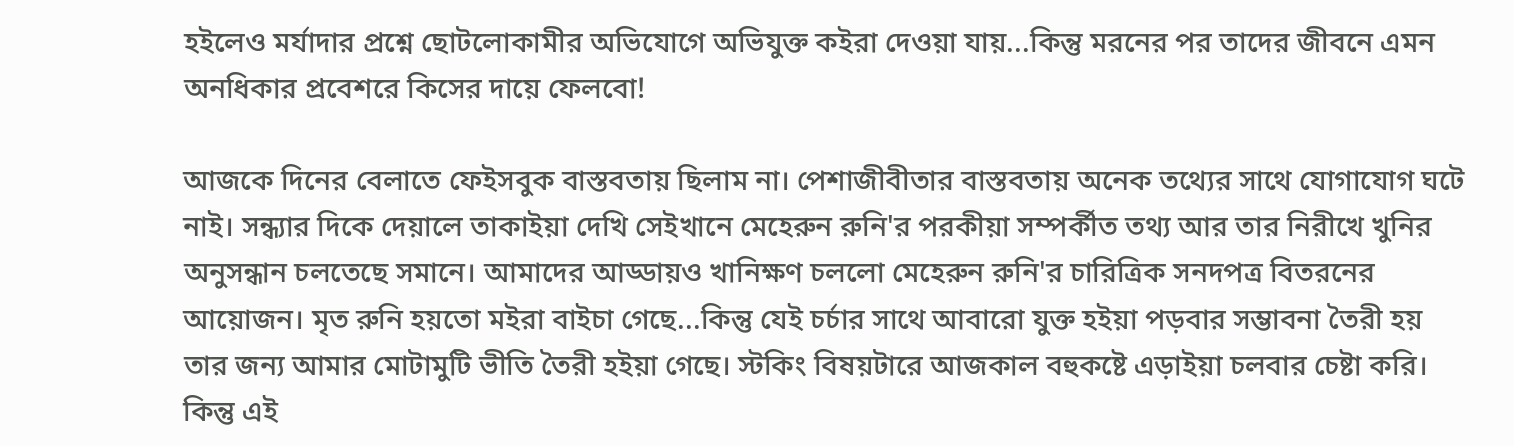হইলেও মর্যাদার প্রশ্নে ছোটলোকামীর অভিযোগে অভিযুক্ত কইরা দেওয়া যায়...কিন্তু মরনের পর তাদের জীবনে এমন অনধিকার প্রবেশরে কিসের দায়ে ফেলবো!

আজকে দিনের বেলাতে ফেইসবুক বাস্তবতায় ছিলাম না। পেশাজীবীতার বাস্তবতায় অনেক তথ্যের সাথে যোগাযোগ ঘটে নাই। সন্ধ্যার দিকে দেয়ালে তাকাইয়া দেখি সেইখানে মেহেরুন রুনি'র পরকীয়া সম্পর্কীত তথ্য আর তার নিরীখে খুনির অনুসন্ধান চলতেছে সমানে। আমাদের আড্ডায়ও খানিক্ষণ চললো মেহেরুন রুনি'র চারিত্রিক সনদপত্র বিতরনের আয়োজন। মৃত রুনি হয়তো মইরা বাইচা গেছে...কিন্তু যেই চর্চার সাথে আবারো যুক্ত হইয়া পড়বার সম্ভাবনা তৈরী হয় তার জন্য আমার মোটামুটি ভীতি তৈরী হইয়া গেছে। স্টকিং বিষয়টারে আজকাল বহুকষ্টে এড়াইয়া চলবার চেষ্টা করি। কিন্তু এই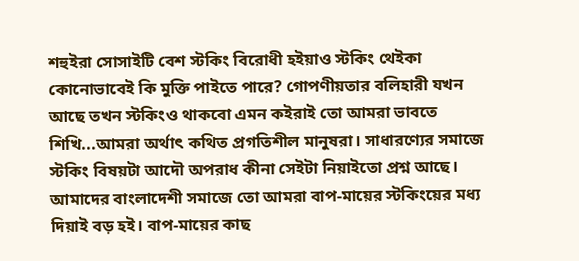শহুইরা সোসাইটি বেশ স্টকিং বিরোধী হইয়াও স্টকিং থেইকা কোনোভাবেই কি মুক্তি পাইতে পারে? গোপণীয়তার বলিহারী যখন আছে তখন স্টকিংও থাকবো এমন কইরাই তো আমরা ভাবতে শিখি...আমরা অর্থাৎ কথিত প্রগতিশীল মানুষরা। সাধারণ্যের সমাজে স্টকিং বিষয়টা আদৌ অপরাধ কীনা সেইটা নিয়াইতো প্রশ্ন আছে। আমাদের বাংলাদেশী সমাজে তো আমরা বাপ-মায়ের স্টকিংয়ের মধ্য দিয়াই বড় হই। বাপ-মায়ের কাছ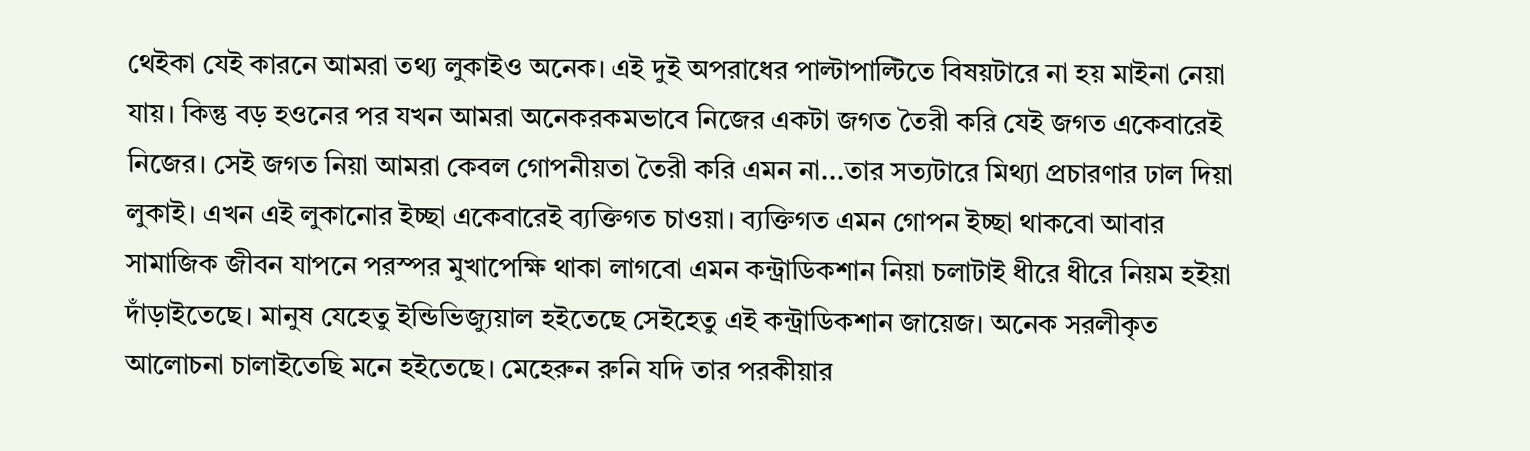থেইকা যেই কারনে আমরা তথ্য লুকাইও অনেক। এই দুই অপরাধের পাল্টাপাল্টিতে বিষয়টারে না হয় মাইনা নেয়া যায়। কিন্তু বড় হওনের পর যখন আমরা অনেকরকমভাবে নিজের একটা জগত তৈরী করি যেই জগত একেবারেই নিজের। সেই জগত নিয়া আমরা কেবল গোপনীয়তা তৈরী করি এমন না...তার সত্যটারে মিথ্যা প্রচারণার ঢাল দিয়া লুকাই। এখন এই লুকানোর ইচ্ছা একেবারেই ব্যক্তিগত চাওয়া। ব্যক্তিগত এমন গোপন ইচ্ছা থাকবো আবার সামাজিক জীবন যাপনে পরস্পর মুখাপেক্ষি থাকা লাগবো এমন কন্ট্রাডিকশান নিয়া চলাটাই ধীরে ধীরে নিয়ম হইয়া দাঁড়াইতেছে। মানুষ যেহেতু ইন্ডিভিজ্যুয়াল হইতেছে সেইহেতু এই কন্ট্রাডিকশান জায়েজ। অনেক সরলীকৃত আলোচনা চালাইতেছি মনে হইতেছে। মেহেরুন রুনি যদি তার পরকীয়ার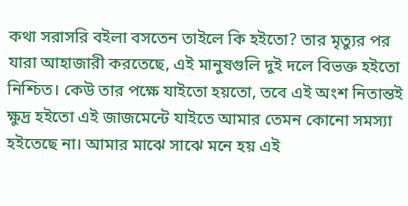কথা সরাসরি বইলা বসতেন তাইলে কি হইতো? তার মৃত্যুর পর যারা আহাজারী করতেছে, এই মানুষগুলি দুই দলে বিভক্ত হইতো নিশ্চিত। কেউ তার পক্ষে যাইতো হয়তো, তবে এই অংশ নিতান্তই ক্ষুদ্র হইতো এই জাজমেন্টে যাইতে আমার তেমন কোনো সমস্যা হইতেছে না। আমার মাঝে সাঝে মনে হয় এই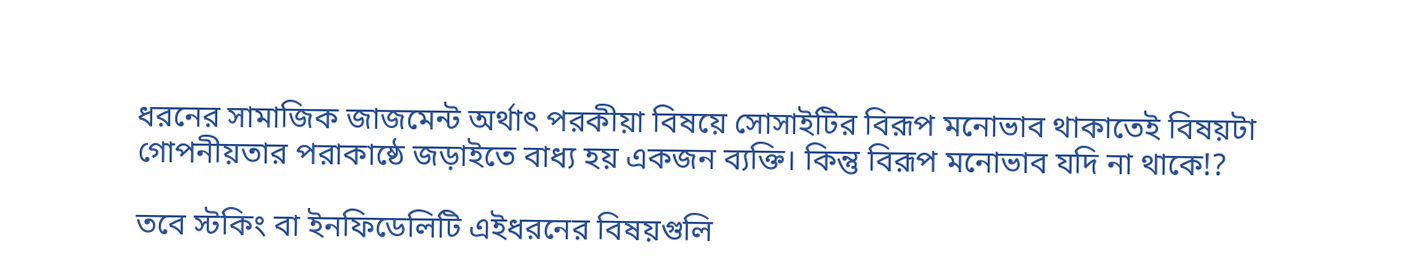ধরনের সামাজিক জাজমেন্ট অর্থাৎ পরকীয়া বিষয়ে সোসাইটির বিরূপ মনোভাব থাকাতেই বিষয়টা গোপনীয়তার পরাকাষ্ঠে জড়াইতে বাধ্য হয় একজন ব্যক্তি। কিন্তু বিরূপ মনোভাব যদি না থাকে!?

তবে স্টকিং বা ইনফিডেলিটি এইধরনের বিষয়গুলি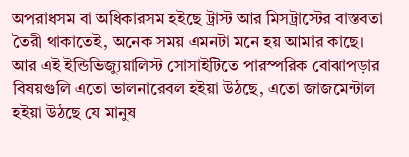অপরাধসম বা অধিকারসম হইছে ট্রাস্ট আর মিসট্রাস্টের বাস্তবতা তৈরী থাকাতেই, অনেক সময় এমনটা মনে হয় আমার কাছে। আর এই ইন্ডিভিজ্যুয়ালিস্ট সোসাইটিতে পারস্পরিক বোঝাপড়ার বিষয়গুলি এতো ভালনারেবল হইয়া উঠছে, এতো জাজমেন্টাল হইয়া উঠছে যে মানুষ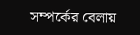সম্পর্কের বেলায়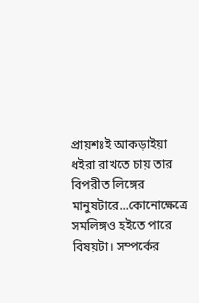প্রায়শঃই আকড়াইয়া ধইরা রাখতে চায় তার বিপরীত লিঙ্গের মানুষটারে...কোনোক্ষেত্রে সমলিঙ্গও হইতে পারে বিষয়টা। সম্পর্কের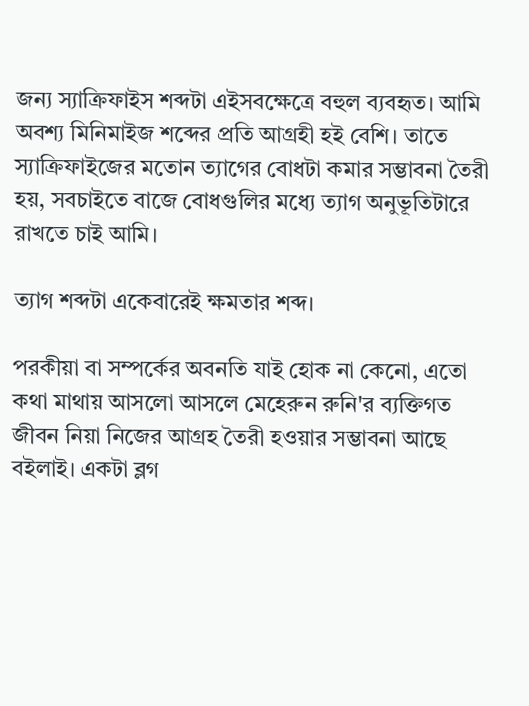জন্য স্যাক্রিফাইস শব্দটা এইসবক্ষেত্রে বহুল ব্যবহৃত। আমি অবশ্য মিনিমাইজ শব্দের প্রতি আগ্রহী হই বেশি। তাতে স্যাক্রিফাইজের মতোন ত্যাগের বোধটা কমার সম্ভাবনা তৈরী হয়, সবচাইতে বাজে বোধগুলির মধ্যে ত্যাগ অনুভূতিটারে রাখতে চাই আমি।

ত্যাগ শব্দটা একেবারেই ক্ষমতার শব্দ।

পরকীয়া বা সম্পর্কের অবনতি যাই হোক না কেনো, এতো কথা মাথায় আসলো আসলে মেহেরুন রুনি'র ব্যক্তিগত জীবন নিয়া নিজের আগ্রহ তৈরী হওয়ার সম্ভাবনা আছে বইলাই। একটা ব্লগ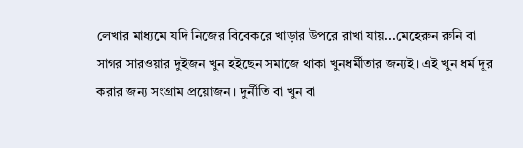লেখার মাধ্যমে যদি নিজের বিবেকরে খাড়ার উপরে রাখা যায়...মেহেরুন রুনি বা সাগর সারওয়ার দুইজন খুন হইছেন সমাজে থাকা খুনধর্মীতার জন্যই। এই খুন ধর্ম দূর করার জন্য সংগ্রাম প্রয়োজন। দুর্নীতি বা খুন বা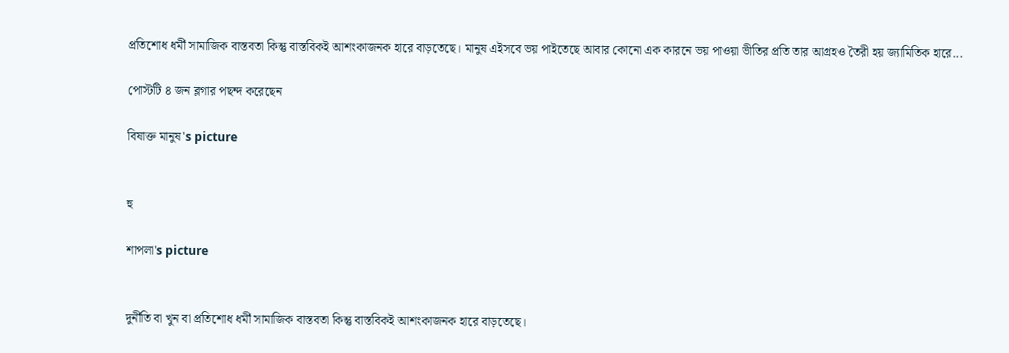প্রতিশোধ ধর্মী সামাজিক বাস্তবতা কিন্তু বাস্তবিকই আশংকাজনক হারে বাড়তেছে। মানুষ এইসবে ভয় পাইতেছে আবার কোনো এক কারনে ভয় পাওয়া ভীতির প্রতি তার আগ্রহও তৈরী হয় জ্যামিতিক হারে...

পোস্টটি ৪ জন ব্লগার পছন্দ করেছেন

বিষাক্ত মানুষ's picture


হু

শাপলা's picture


দুর্নীতি বা খুন বা প্রতিশোধ ধর্মী সামাজিক বাস্তবতা কিন্তু বাস্তবিকই আশংকাজনক হারে বাড়তেছে।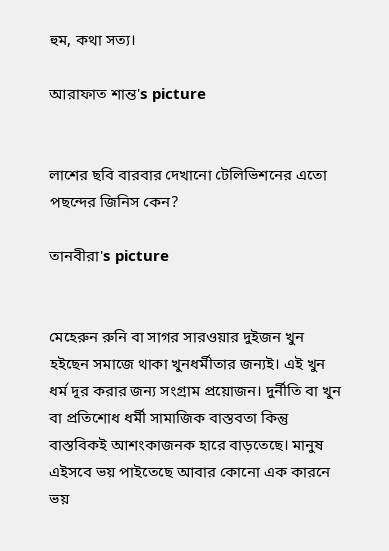হুম, কথা সত্য।

আরাফাত শান্ত's picture


লাশের ছবি বারবার দেখানো টেলিভিশনের এতো পছন্দের জিনিস কেন?

তানবীরা's picture


মেহেরুন রুনি বা সাগর সারওয়ার দুইজন খুন হইছেন সমাজে থাকা খুনধর্মীতার জন্যই। এই খুন ধর্ম দূর করার জন্য সংগ্রাম প্রয়োজন। দুর্নীতি বা খুন বা প্রতিশোধ ধর্মী সামাজিক বাস্তবতা কিন্তু বাস্তবিকই আশংকাজনক হারে বাড়তেছে। মানুষ এইসবে ভয় পাইতেছে আবার কোনো এক কারনে ভয়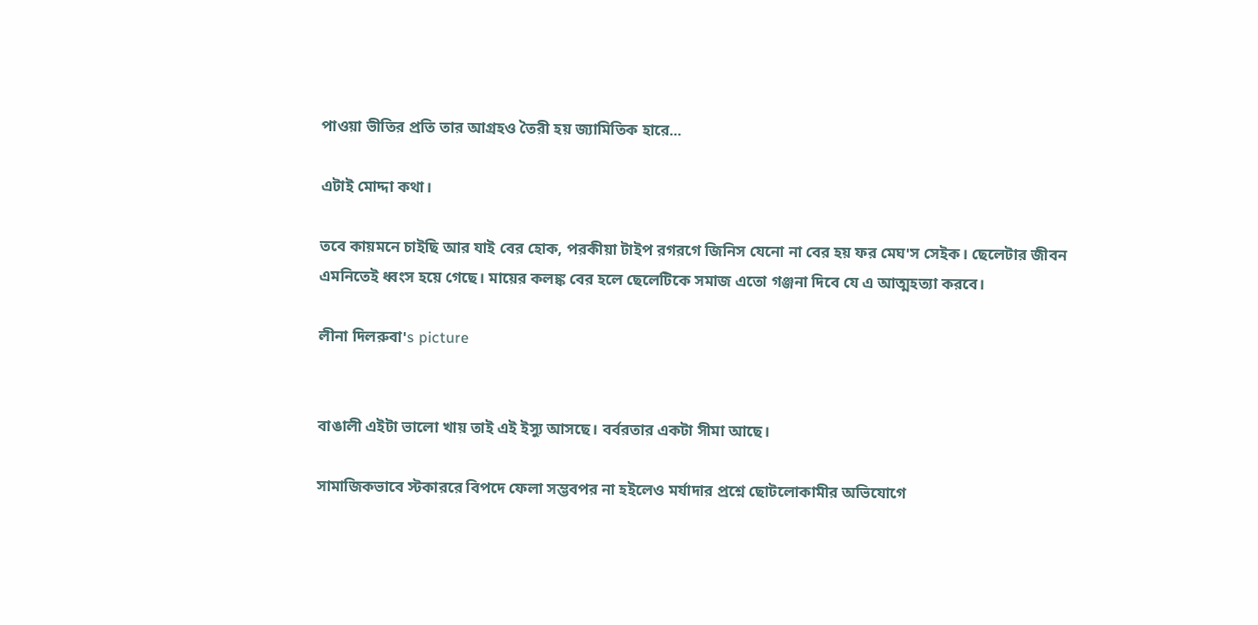পাওয়া ভীতির প্রতি তার আগ্রহও তৈরী হয় জ্যামিতিক হারে...

এটাই মোদ্দা কথা।

তবে কায়মনে চাইছি আর যাই বের হোক, পরকীয়া টাইপ রগরগে জিনিস যেনো না বের হয় ফর মেঘ'স সেইক। ছেলেটার জীবন এমনিতেই ধ্বংস হয়ে গেছে। মায়ের কলঙ্ক বের হলে ছেলেটিকে সমাজ এতো গঞ্জনা দিবে যে এ আত্মহত্যা করবে।

লীনা দিলরুবা's picture


বাঙালী এইটা ভালো খায় তাই এই ইস্যু আসছে। বর্বরতার একটা সীমা আছে।

সামাজিকভাবে স্টকাররে বিপদে ফেলা সম্ভবপর না হইলেও মর্যাদার প্রশ্নে ছোটলোকামীর অভিযোগে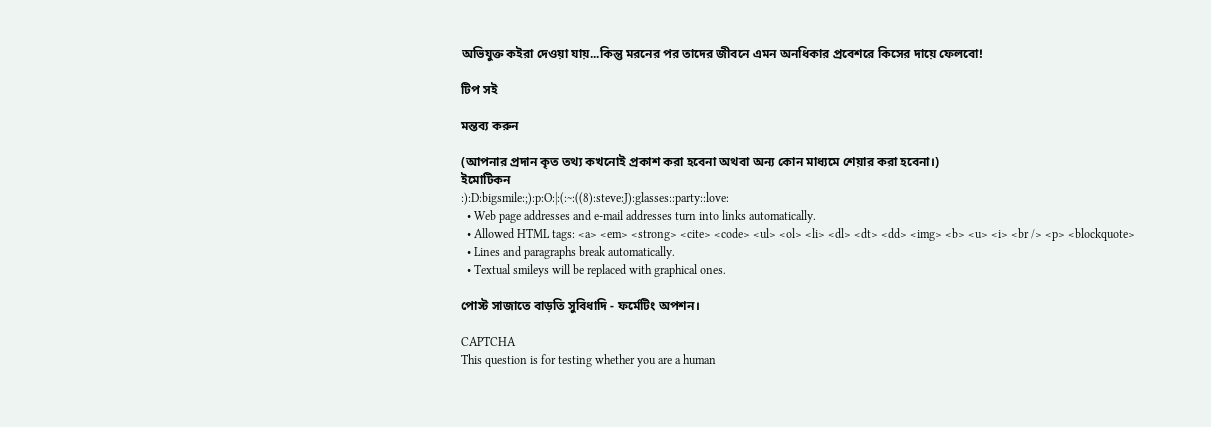অভিযুক্ত কইরা দেওয়া যায়...কিন্তু মরনের পর তাদের জীবনে এমন অনধিকার প্রবেশরে কিসের দায়ে ফেলবো!

টিপ সই

মন্তব্য করুন

(আপনার প্রদান কৃত তথ্য কখনোই প্রকাশ করা হবেনা অথবা অন্য কোন মাধ্যমে শেয়ার করা হবেনা।)
ইমোটিকন
:):D:bigsmile:;):p:O:|:(:~:((8):steve:J):glasses::party::love:
  • Web page addresses and e-mail addresses turn into links automatically.
  • Allowed HTML tags: <a> <em> <strong> <cite> <code> <ul> <ol> <li> <dl> <dt> <dd> <img> <b> <u> <i> <br /> <p> <blockquote>
  • Lines and paragraphs break automatically.
  • Textual smileys will be replaced with graphical ones.

পোস্ট সাজাতে বাড়তি সুবিধাদি - ফর্মেটিং অপশন।

CAPTCHA
This question is for testing whether you are a human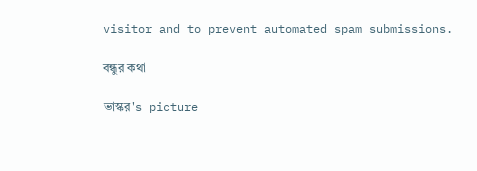visitor and to prevent automated spam submissions.

বন্ধুর কথা

ভাস্কর's picture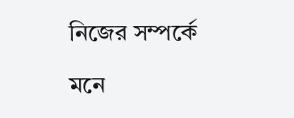নিজের সম্পর্কে

মনে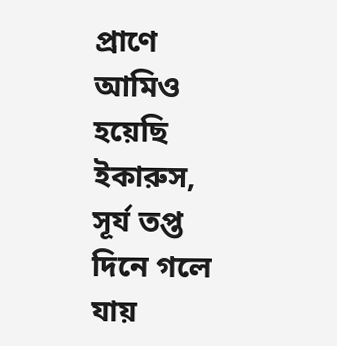প্রাণে আমিও হয়েছি ইকারুস, সূর্য তপ্ত দিনে গলে যায়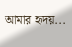আমার হৃদয়...